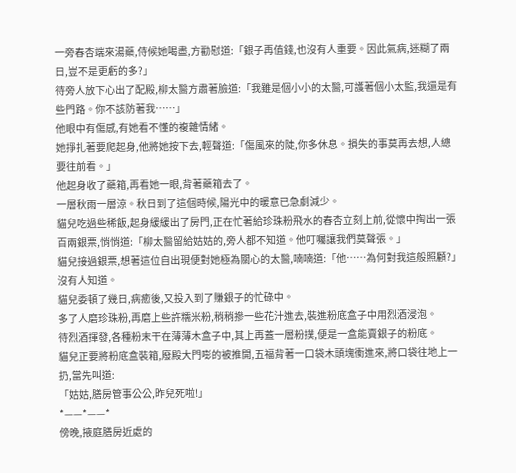一旁春杏端來湯藥,侍候她喝盡,方勸慰道:「銀子再值錢,也沒有人重要。因此氣病,迷糊了兩日,豈不是更虧的多?」
待旁人放下心出了配殿,柳太醫方肅著臉道:「我雖是個小小的太醫,可護著個小太監,我還是有些門路。你不該防著我……」
他眼中有傷感,有她看不懂的複雜情緒。
她掙扎著要爬起身,他將她按下去,輕聲道:「傷風來的陡,你多休息。損失的事莫再去想,人總要往前看。」
他起身收了藥箱,再看她一眼,背著藥箱去了。
一層秋雨一層涼。秋日到了這個時候,陽光中的暖意已急劇減少。
貓兒吃過些稀飯,起身緩緩出了房門,正在忙著給珍珠粉飛水的春杏立刻上前,從懷中掏出一張百兩銀票,悄悄道:「柳太醫留給姑姑的,旁人都不知道。他叮囑讓我們莫聲張。」
貓兒接過銀票,想著這位自出現便對她極為關心的太醫,喃喃道:「他……為何對我這般照顧?」
沒有人知道。
貓兒委頓了幾日,病癒後,又投入到了賺銀子的忙碌中。
多了人磨珍珠粉,再磨上些許糯米粉,稍稍摻一些花汁進去,裝進粉底盒子中用烈酒浸泡。
待烈酒揮發,各種粉末干在薄薄木盒子中,其上再蓋一層粉撲,便是一盒能賣銀子的粉底。
貓兒正要將粉底盒裝箱,廢殿大門嘭的被推開,五福背著一口袋木頭塊衝進來,將口袋往地上一扔,當先叫道:
「姑姑,膳房管事公公,昨兒死啦!」
*——*——*
傍晚,掖庭膳房近處的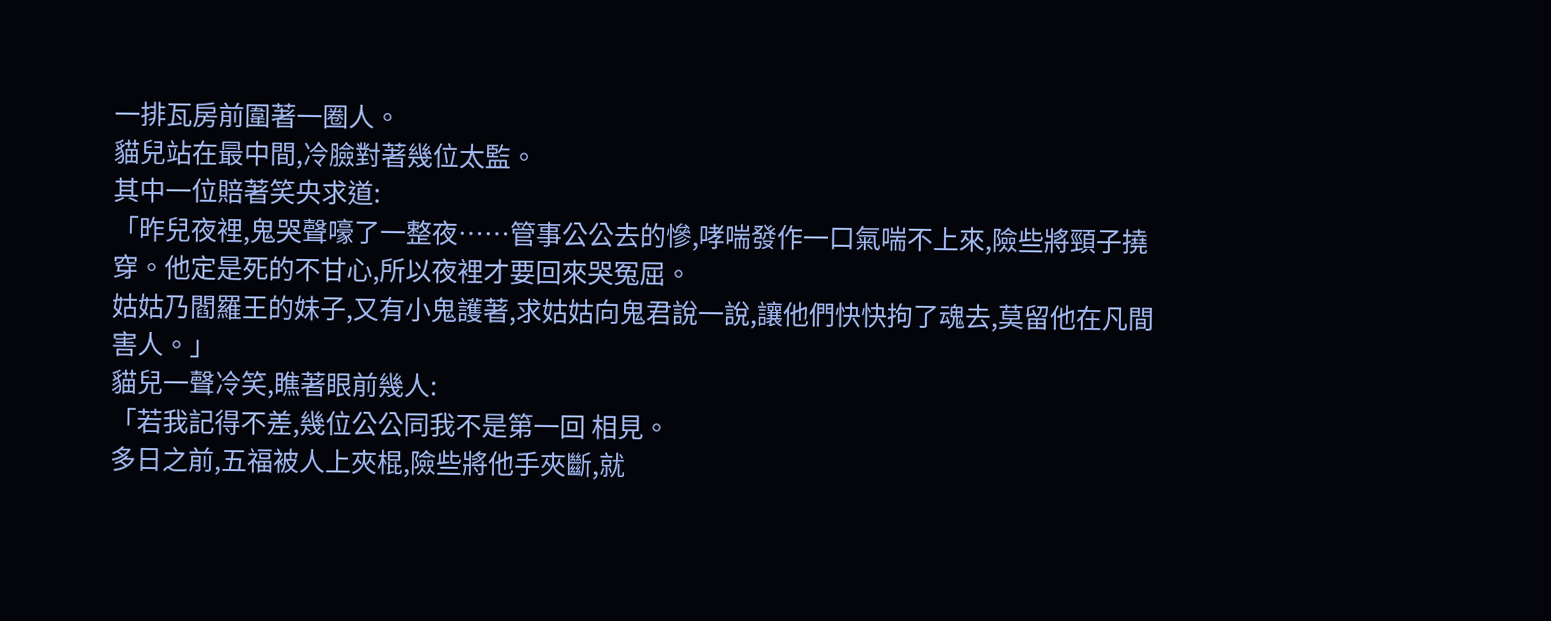一排瓦房前圍著一圈人。
貓兒站在最中間,冷臉對著幾位太監。
其中一位賠著笑央求道:
「昨兒夜裡,鬼哭聲嚎了一整夜……管事公公去的慘,哮喘發作一口氣喘不上來,險些將頸子撓穿。他定是死的不甘心,所以夜裡才要回來哭冤屈。
姑姑乃閻羅王的妹子,又有小鬼護著,求姑姑向鬼君說一說,讓他們快快拘了魂去,莫留他在凡間害人。」
貓兒一聲冷笑,瞧著眼前幾人:
「若我記得不差,幾位公公同我不是第一回 相見。
多日之前,五福被人上夾棍,險些將他手夾斷,就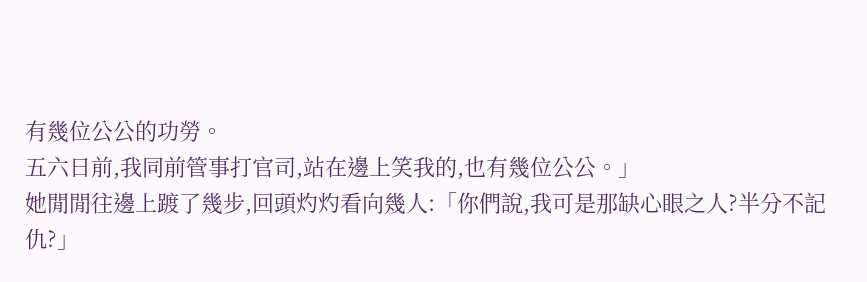有幾位公公的功勞。
五六日前,我同前管事打官司,站在邊上笑我的,也有幾位公公。」
她閒閒往邊上踱了幾步,回頭灼灼看向幾人:「你們說,我可是那缺心眼之人?半分不記仇?」